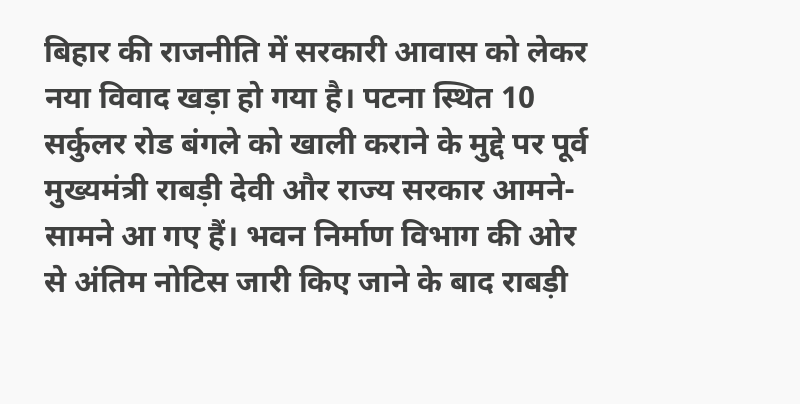बिहार की राजनीति में सरकारी आवास को लेकर नया विवाद खड़ा हो गया है। पटना स्थित 10 सर्कुलर रोड बंगले को खाली कराने के मुद्दे पर पूर्व मुख्यमंत्री राबड़ी देवी और राज्य सरकार आमने-सामने आ गए हैं। भवन निर्माण विभाग की ओर से अंतिम नोटिस जारी किए जाने के बाद राबड़ी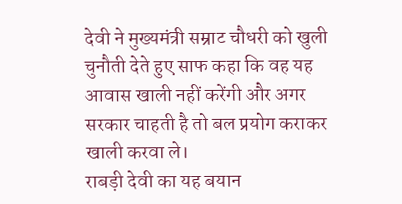देवी ने मुख्यमंत्री सम्राट चौधरी को खुली चुनौती देते हुए साफ कहा कि वह यह आवास खाली नहीं करेंगी और अगर सरकार चाहती है तो बल प्रयोग कराकर खाली करवा ले।
राबड़ी देवी का यह बयान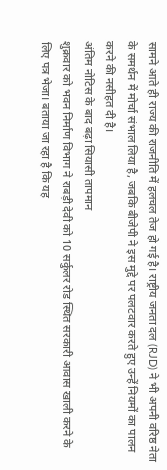सामने आते ही राज्य की राजनीति में हलचल तेज हो गई है। राष्ट्रीय जनता दल (RJD) ने भी अपनी वरिष्ठ नेता के समर्थन में मोर्चा संभाल लिया है, जबकि बीजेपी ने इस मुद्दे पर पलटवार करते हुए उन्हें नियमों का पालन करने की नसीहत दी है।
अंतिम नोटिस के बाद बढ़ा सियासी तापमान
शुक्रवार को भवन निर्माण विभाग ने राबड़ी देवी को 10 सर्कुलर रोड स्थित सरकारी आवास खाली करने के लिए पत्र भेजा। बताया जा रहा है कि यह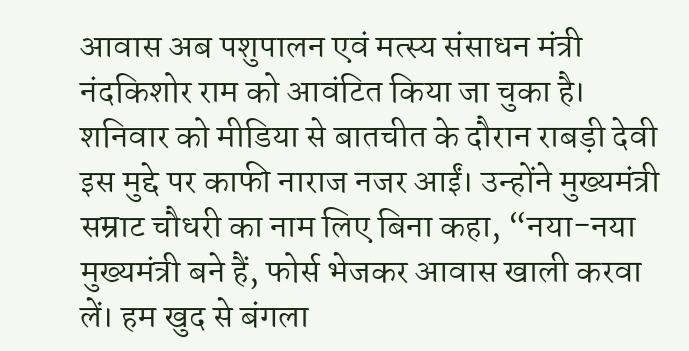आवास अब पशुपालन एवं मत्स्य संसाधन मंत्री नंदकिशोर राम को आवंटित किया जा चुका है।
शनिवार को मीडिया से बातचीत के दौरान राबड़ी देवी इस मुद्दे पर काफी नाराज नजर आईं। उन्होंने मुख्यमंत्री सम्राट चौधरी का नाम लिए बिना कहा, “नया-नया मुख्यमंत्री बने हैं, फोर्स भेजकर आवास खाली करवा लें। हम खुद से बंगला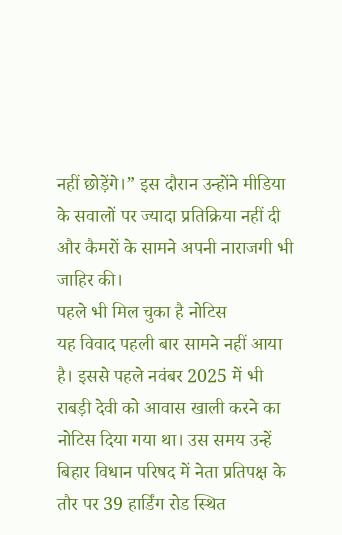नहीं छोड़ेंगे।” इस दौरान उन्होंने मीडिया के सवालों पर ज्यादा प्रतिक्रिया नहीं दी और कैमरों के सामने अपनी नाराजगी भी जाहिर की।
पहले भी मिल चुका है नोटिस
यह विवाद पहली बार सामने नहीं आया है। इससे पहले नवंबर 2025 में भी राबड़ी देवी को आवास खाली करने का नोटिस दिया गया था। उस समय उन्हें बिहार विधान परिषद में नेता प्रतिपक्ष के तौर पर 39 हार्डिंग रोड स्थित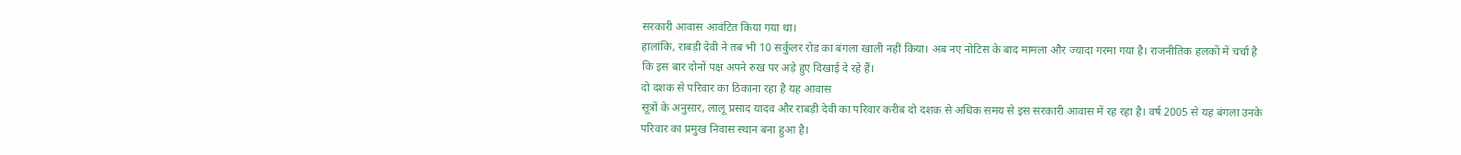सरकारी आवास आवंटित किया गया था।
हालांकि, राबड़ी देवी ने तब भी 10 सर्कुलर रोड का बंगला खाली नहीं किया। अब नए नोटिस के बाद मामला और ज्यादा गरमा गया है। राजनीतिक हलकों में चर्चा है कि इस बार दोनों पक्ष अपने रुख पर अड़े हुए दिखाई दे रहे हैं।
दो दशक से परिवार का ठिकाना रहा है यह आवास
सूत्रों के अनुसार, लालू प्रसाद यादव और राबड़ी देवी का परिवार करीब दो दशक से अधिक समय से इस सरकारी आवास में रह रहा है। वर्ष 2005 से यह बंगला उनके परिवार का प्रमुख निवास स्थान बना हुआ है।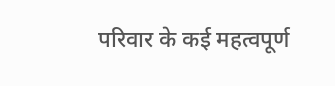परिवार के कई महत्वपूर्ण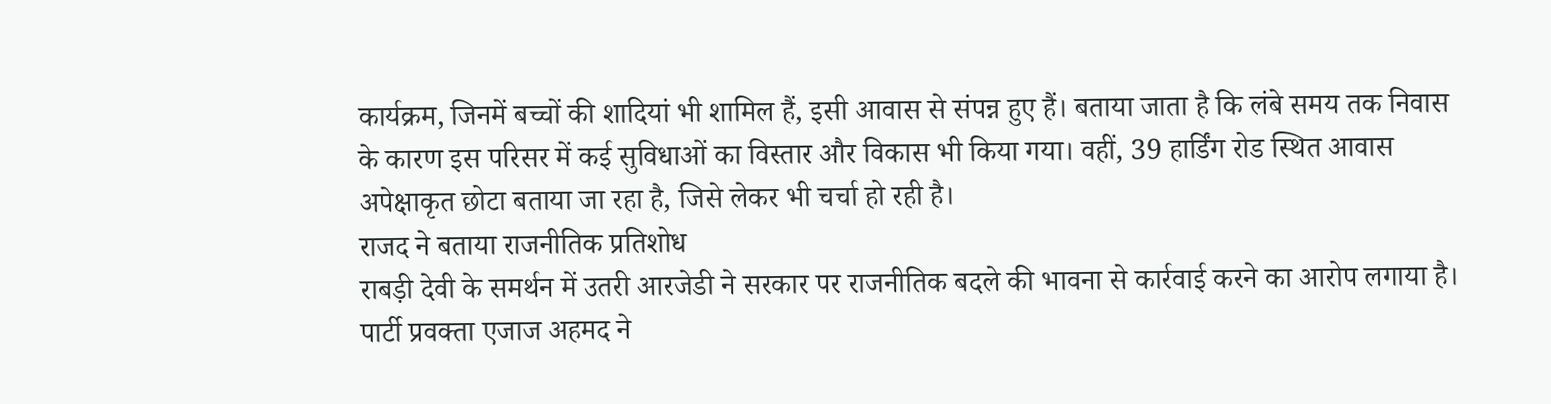कार्यक्रम, जिनमें बच्चों की शादियां भी शामिल हैं, इसी आवास से संपन्न हुए हैं। बताया जाता है कि लंबे समय तक निवास के कारण इस परिसर में कई सुविधाओं का विस्तार और विकास भी किया गया। वहीं, 39 हार्डिंग रोड स्थित आवास अपेक्षाकृत छोटा बताया जा रहा है, जिसे लेकर भी चर्चा हो रही है।
राजद ने बताया राजनीतिक प्रतिशोध
राबड़ी देवी के समर्थन में उतरी आरजेडी ने सरकार पर राजनीतिक बदले की भावना से कार्रवाई करने का आरोप लगाया है। पार्टी प्रवक्ता एजाज अहमद ने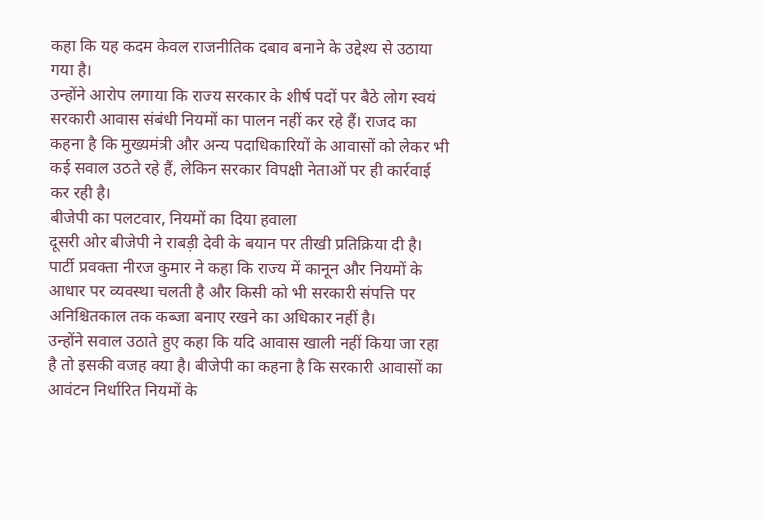कहा कि यह कदम केवल राजनीतिक दबाव बनाने के उद्देश्य से उठाया गया है।
उन्होंने आरोप लगाया कि राज्य सरकार के शीर्ष पदों पर बैठे लोग स्वयं सरकारी आवास संबंधी नियमों का पालन नहीं कर रहे हैं। राजद का कहना है कि मुख्यमंत्री और अन्य पदाधिकारियों के आवासों को लेकर भी कई सवाल उठते रहे हैं, लेकिन सरकार विपक्षी नेताओं पर ही कार्रवाई कर रही है।
बीजेपी का पलटवार, नियमों का दिया हवाला
दूसरी ओर बीजेपी ने राबड़ी देवी के बयान पर तीखी प्रतिक्रिया दी है। पार्टी प्रवक्ता नीरज कुमार ने कहा कि राज्य में कानून और नियमों के आधार पर व्यवस्था चलती है और किसी को भी सरकारी संपत्ति पर अनिश्चितकाल तक कब्जा बनाए रखने का अधिकार नहीं है।
उन्होंने सवाल उठाते हुए कहा कि यदि आवास खाली नहीं किया जा रहा है तो इसकी वजह क्या है। बीजेपी का कहना है कि सरकारी आवासों का आवंटन निर्धारित नियमों के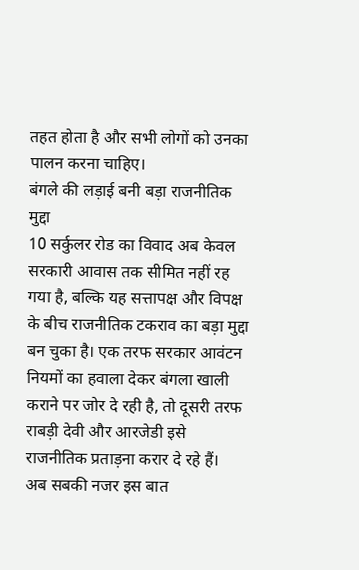तहत होता है और सभी लोगों को उनका पालन करना चाहिए।
बंगले की लड़ाई बनी बड़ा राजनीतिक मुद्दा
10 सर्कुलर रोड का विवाद अब केवल सरकारी आवास तक सीमित नहीं रह गया है, बल्कि यह सत्तापक्ष और विपक्ष के बीच राजनीतिक टकराव का बड़ा मुद्दा बन चुका है। एक तरफ सरकार आवंटन नियमों का हवाला देकर बंगला खाली कराने पर जोर दे रही है, तो दूसरी तरफ राबड़ी देवी और आरजेडी इसे राजनीतिक प्रताड़ना करार दे रहे हैं।
अब सबकी नजर इस बात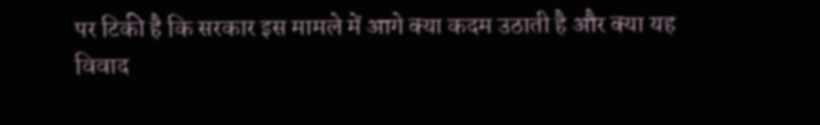पर टिकी है कि सरकार इस मामले में आगे क्या कदम उठाती है और क्या यह विवाद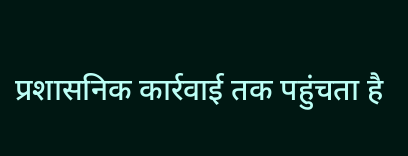प्रशासनिक कार्रवाई तक पहुंचता है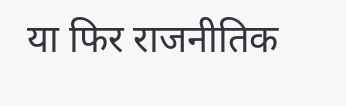या फिर राजनीतिक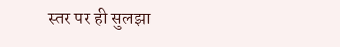स्तर पर ही सुलझा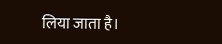लिया जाता है।